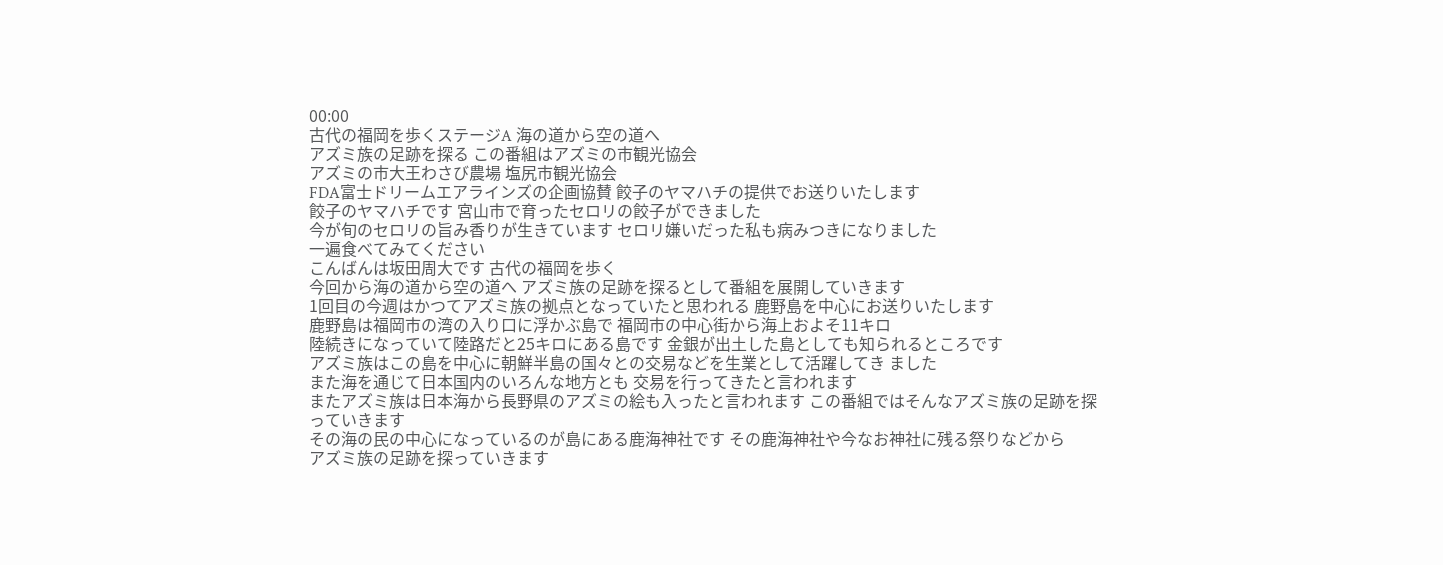00:00
古代の福岡を歩くステージA 海の道から空の道へ
アズミ族の足跡を探る この番組はアズミの市観光協会
アズミの市大王わさび農場 塩尻市観光協会
FDA富士ドリームエアラインズの企画協賛 餃子のヤマハチの提供でお送りいたします
餃子のヤマハチです 宮山市で育ったセロリの餃子ができました
今が旬のセロリの旨み香りが生きています セロリ嫌いだった私も病みつきになりました
一遍食べてみてください
こんばんは坂田周大です 古代の福岡を歩く
今回から海の道から空の道へ アズミ族の足跡を探るとして番組を展開していきます
1回目の今週はかつてアズミ族の拠点となっていたと思われる 鹿野島を中心にお送りいたします
鹿野島は福岡市の湾の入り口に浮かぶ島で 福岡市の中心街から海上およそ11キロ
陸続きになっていて陸路だと25キロにある島です 金銀が出土した島としても知られるところです
アズミ族はこの島を中心に朝鮮半島の国々との交易などを生業として活躍してき ました
また海を通じて日本国内のいろんな地方とも 交易を行ってきたと言われます
またアズミ族は日本海から長野県のアズミの絵も入ったと言われます この番組ではそんなアズミ族の足跡を探っていきます
その海の民の中心になっているのが島にある鹿海神社です その鹿海神社や今なお神社に残る祭りなどから
アズミ族の足跡を探っていきます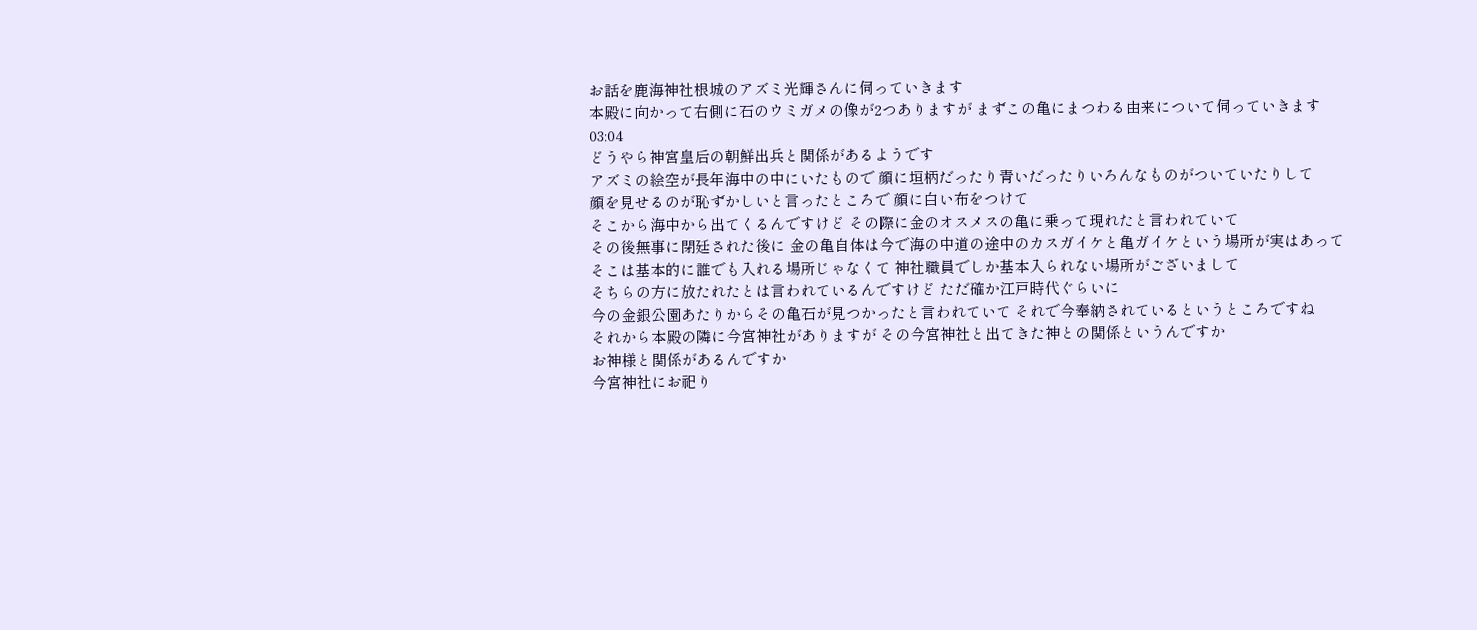お話を鹿海神社根城のアズミ光輝さんに伺っていきます
本殿に向かって右側に石のウミガメの像が2つありますが まずこの亀にまつわる由来について伺っていきます
03:04
どうやら神宮皇后の朝鮮出兵と関係があるようです
アズミの絵空が長年海中の中にいたもので 顔に垣柄だったり青いだったりいろんなものがついていたりして
顔を見せるのが恥ずかしいと言ったところで 顔に白い布をつけて
そこから海中から出てくるんですけど その際に金のオスメスの亀に乗って現れたと言われていて
その後無事に閉廷された後に 金の亀自体は今で海の中道の途中のカスガイケと亀ガイケという場所が実はあって
そこは基本的に誰でも入れる場所じゃなくて 神社職員でしか基本入られない場所がございまして
そちらの方に放たれたとは言われているんですけど ただ確か江戸時代ぐらいに
今の金銀公園あたりからその亀石が見つかったと言われていて それで今奉納されているというところですね
それから本殿の隣に今宮神社がありますが その今宮神社と出てきた神との関係というんですか
お神様と関係があるんですか
今宮神社にお祀り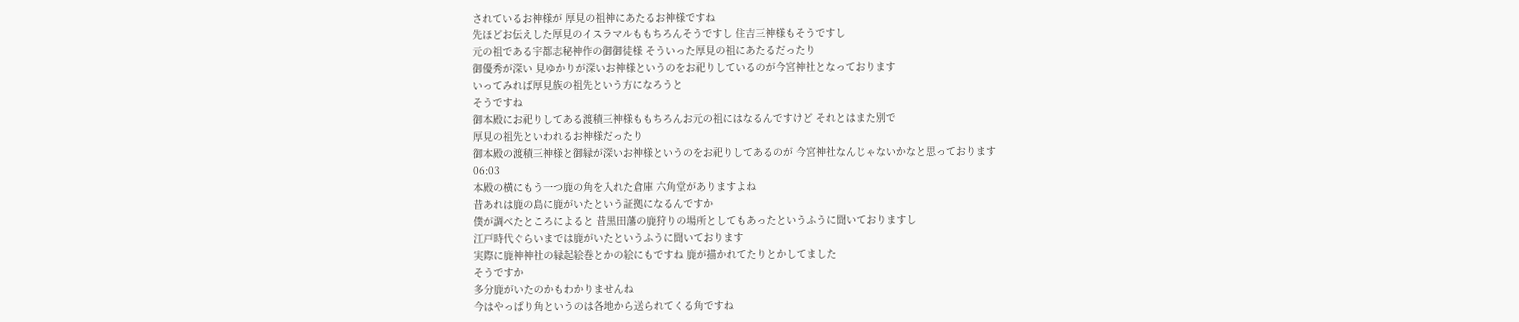されているお神様が 厚見の祖神にあたるお神様ですね
先ほどお伝えした厚見のイスラマルももちろんそうですし 住吉三神様もそうですし
元の祖である宇都志秘神作の御御徒様 そういった厚見の祖にあたるだったり
御優秀が深い 見ゆかりが深いお神様というのをお祀りしているのが今宮神社となっております
いってみれば厚見族の祖先という方になろうと
そうですね
御本殿にお祀りしてある渡積三神様ももちろんお元の祖にはなるんですけど それとはまた別で
厚見の祖先といわれるお神様だったり
御本殿の渡積三神様と御縁が深いお神様というのをお祀りしてあるのが 今宮神社なんじゃないかなと思っております
06:03
本殿の横にもう一つ鹿の角を入れた倉庫 六角堂がありますよね
昔あれは鹿の島に鹿がいたという証拠になるんですか
僕が調べたところによると 昔黒田藩の鹿狩りの場所としてもあったというふうに聞いておりますし
江戸時代ぐらいまでは鹿がいたというふうに聞いております
実際に鹿神神社の縁起絵巻とかの絵にもですね 鹿が描かれてたりとかしてました
そうですか
多分鹿がいたのかもわかりませんね
今はやっぱり角というのは各地から送られてくる角ですね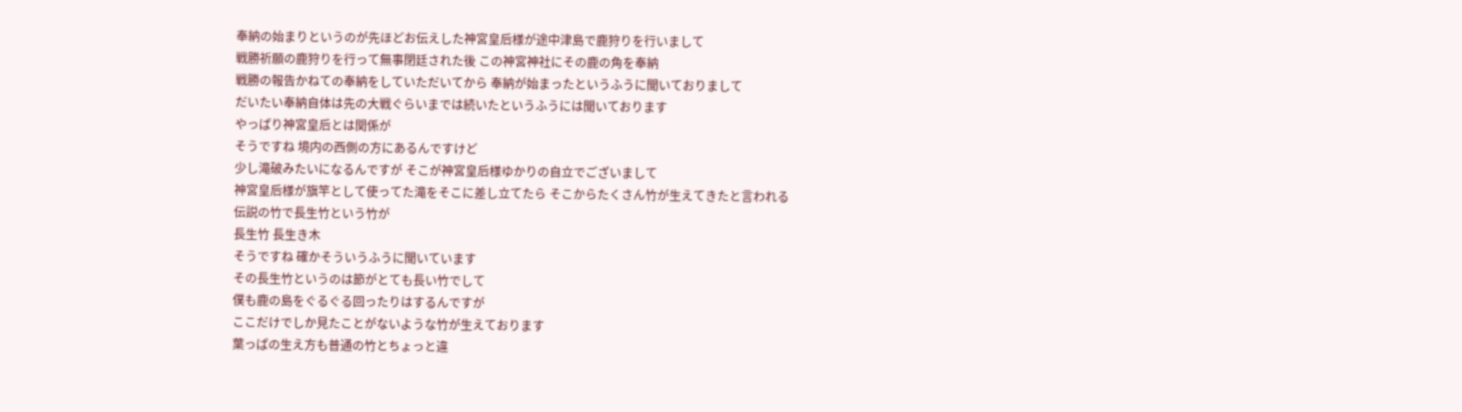奉納の始まりというのが先ほどお伝えした神宮皇后様が途中津島で鹿狩りを行いまして
戦勝祈願の鹿狩りを行って無事閉廷された後 この神宮神社にその鹿の角を奉納
戦勝の報告かねての奉納をしていただいてから 奉納が始まったというふうに聞いておりまして
だいたい奉納自体は先の大戦ぐらいまでは続いたというふうには聞いております
やっぱり神宮皇后とは関係が
そうですね 境内の西側の方にあるんですけど
少し滝破みたいになるんですが そこが神宮皇后様ゆかりの自立でございまして
神宮皇后様が旗竿として使ってた滝をそこに差し立てたら そこからたくさん竹が生えてきたと言われる
伝説の竹で長生竹という竹が
長生竹 長生き木
そうですね 確かそういうふうに聞いています
その長生竹というのは節がとても長い竹でして
僕も鹿の島をぐるぐる回ったりはするんですが
ここだけでしか見たことがないような竹が生えております
葉っぱの生え方も普通の竹とちょっと違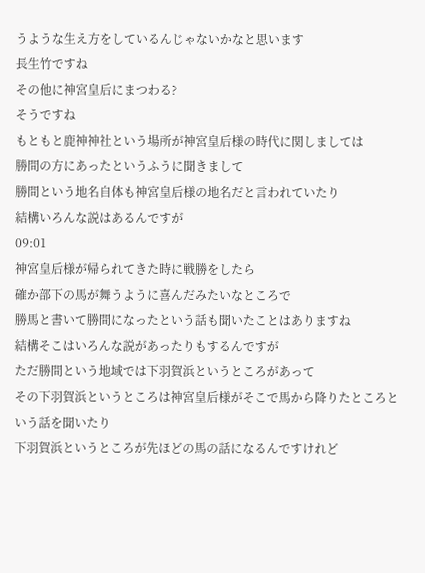うような生え方をしているんじゃないかなと思います
長生竹ですね
その他に神宮皇后にまつわる?
そうですね
もともと鹿神神社という場所が神宮皇后様の時代に関しましては
勝間の方にあったというふうに聞きまして
勝間という地名自体も神宮皇后様の地名だと言われていたり
結構いろんな説はあるんですが
09:01
神宮皇后様が帰られてきた時に戦勝をしたら
確か部下の馬が舞うように喜んだみたいなところで
勝馬と書いて勝間になったという話も聞いたことはありますね
結構そこはいろんな説があったりもするんですが
ただ勝間という地域では下羽賀浜というところがあって
その下羽賀浜というところは神宮皇后様がそこで馬から降りたところという話を聞いたり
下羽賀浜というところが先ほどの馬の話になるんですけれど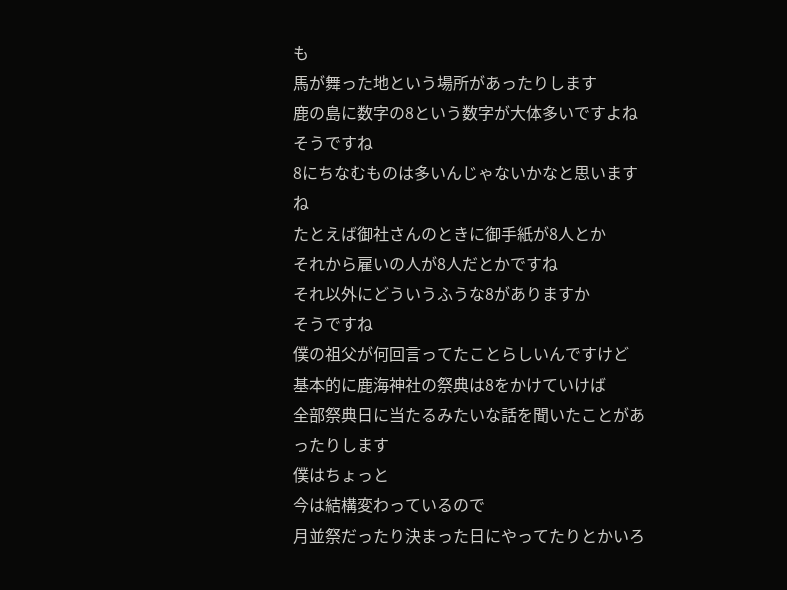も
馬が舞った地という場所があったりします
鹿の島に数字の8という数字が大体多いですよね
そうですね
8にちなむものは多いんじゃないかなと思いますね
たとえば御社さんのときに御手紙が8人とか
それから雇いの人が8人だとかですね
それ以外にどういうふうな8がありますか
そうですね
僕の祖父が何回言ってたことらしいんですけど
基本的に鹿海神社の祭典は8をかけていけば
全部祭典日に当たるみたいな話を聞いたことがあったりします
僕はちょっと
今は結構変わっているので
月並祭だったり決まった日にやってたりとかいろ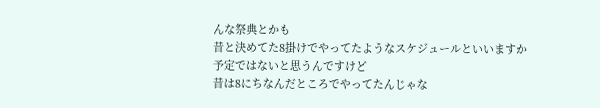んな祭典とかも
昔と決めてた8掛けでやってたようなスケジュールといいますか
予定ではないと思うんですけど
昔は8にちなんだところでやってたんじゃな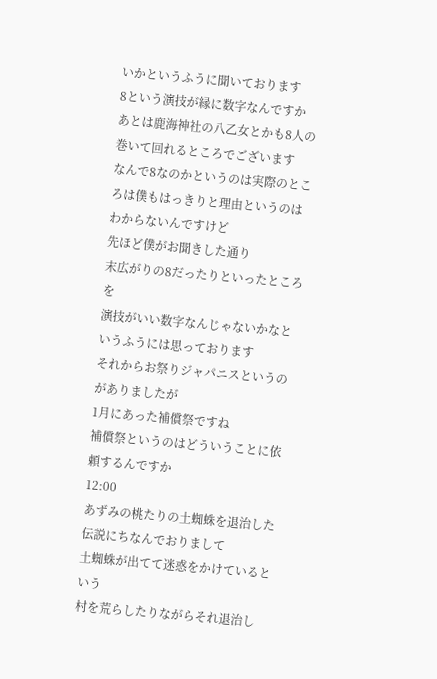いかというふうに聞いております
8という演技が縁に数字なんですか
あとは鹿海神社の八乙女とかも8人の巻いて回れるところでございます
なんで8なのかというのは実際のところは僕もはっきりと理由というのはわからないんですけど
先ほど僕がお聞きした通り
末広がりの8だったりといったところを
演技がいい数字なんじゃないかなというふうには思っております
それからお祭りジャパニスというのがありましたが
1月にあった補償祭ですね
補償祭というのはどういうことに依頼するんですか
12:00
あずみの桃たりの土蜘蛛を退治した伝説にちなんでおりまして
土蜘蛛が出てて迷惑をかけているという
村を荒らしたりながらそれ退治し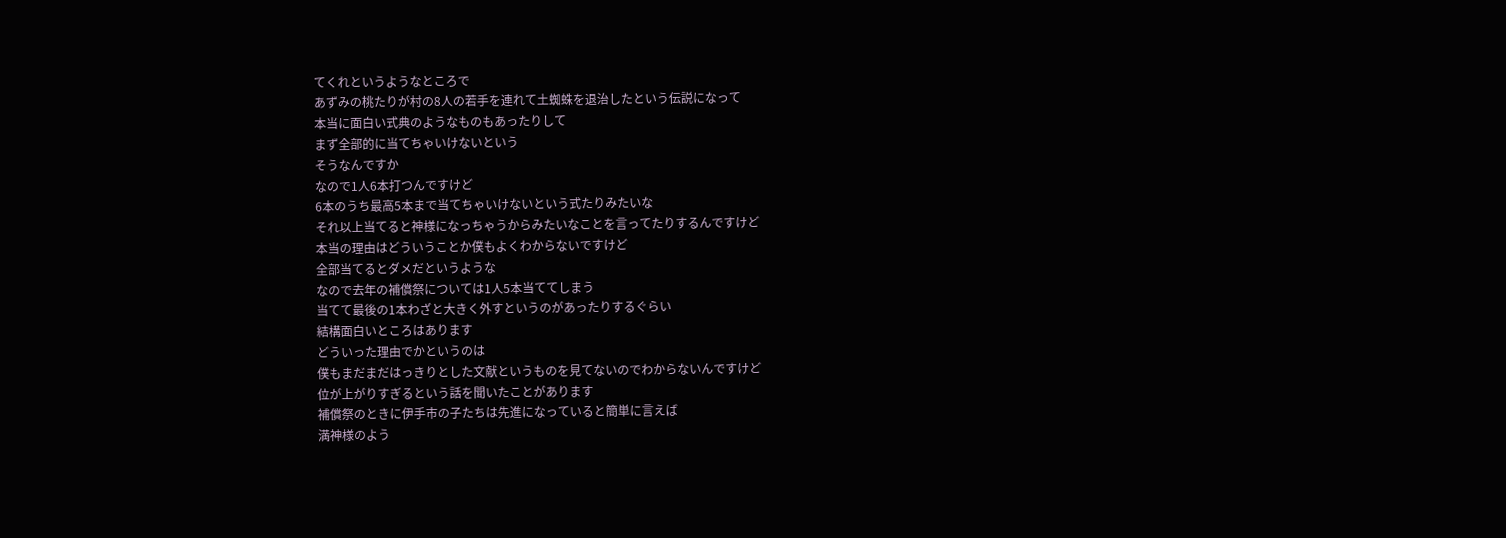てくれというようなところで
あずみの桃たりが村の8人の若手を連れて土蜘蛛を退治したという伝説になって
本当に面白い式典のようなものもあったりして
まず全部的に当てちゃいけないという
そうなんですか
なので1人6本打つんですけど
6本のうち最高5本まで当てちゃいけないという式たりみたいな
それ以上当てると神様になっちゃうからみたいなことを言ってたりするんですけど
本当の理由はどういうことか僕もよくわからないですけど
全部当てるとダメだというような
なので去年の補償祭については1人5本当ててしまう
当てて最後の1本わざと大きく外すというのがあったりするぐらい
結構面白いところはあります
どういった理由でかというのは
僕もまだまだはっきりとした文献というものを見てないのでわからないんですけど
位が上がりすぎるという話を聞いたことがあります
補償祭のときに伊手市の子たちは先進になっていると簡単に言えば
満神様のよう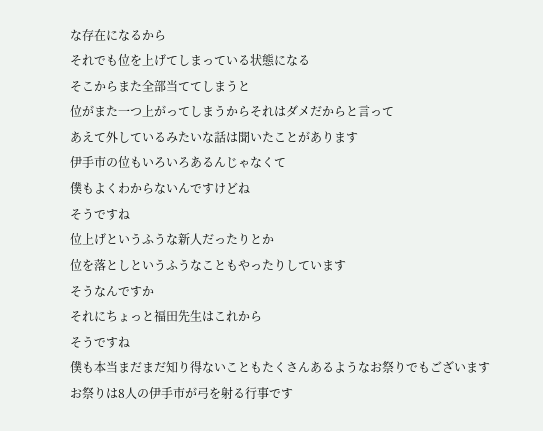な存在になるから
それでも位を上げてしまっている状態になる
そこからまた全部当ててしまうと
位がまた一つ上がってしまうからそれはダメだからと言って
あえて外しているみたいな話は聞いたことがあります
伊手市の位もいろいろあるんじゃなくて
僕もよくわからないんですけどね
そうですね
位上げというふうな新人だったりとか
位を落としというふうなこともやったりしています
そうなんですか
それにちょっと福田先生はこれから
そうですね
僕も本当まだまだ知り得ないこともたくさんあるようなお祭りでもございます
お祭りは8人の伊手市が弓を射る行事です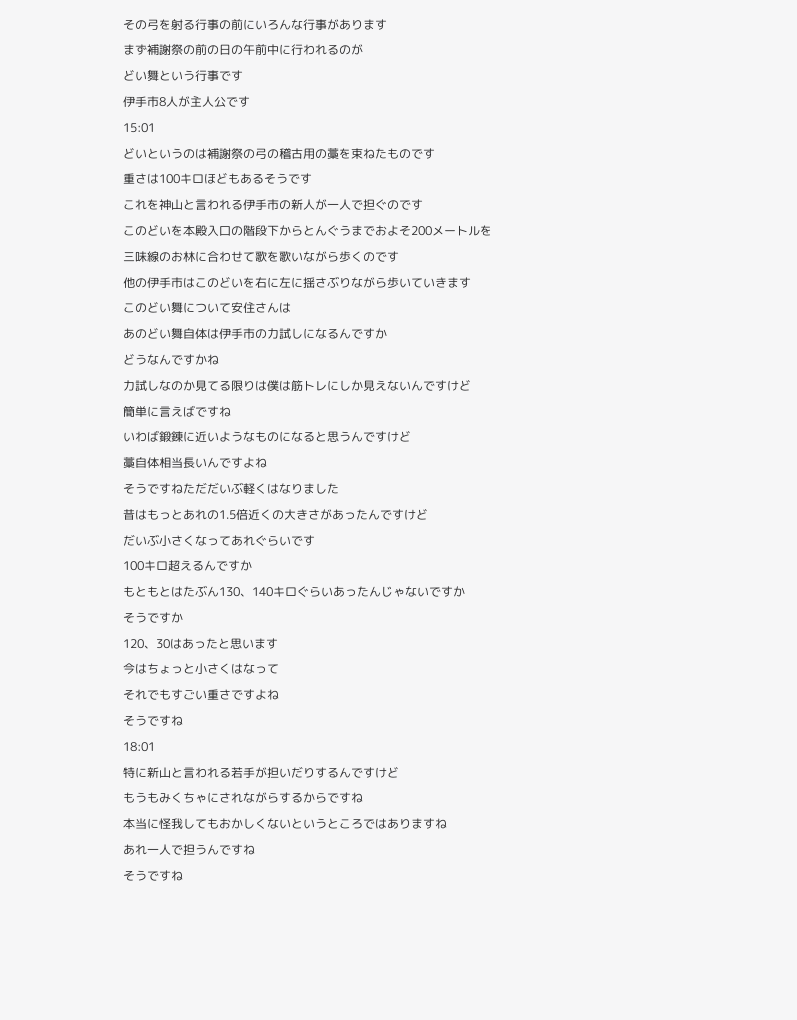その弓を射る行事の前にいろんな行事があります
まず補謝祭の前の日の午前中に行われるのが
どい舞という行事です
伊手市8人が主人公です
15:01
どいというのは補謝祭の弓の稽古用の藁を束ねたものです
重さは100キロほどもあるそうです
これを神山と言われる伊手市の新人が一人で担ぐのです
このどいを本殿入口の階段下からとんぐうまでおよそ200メートルを
三味線のお林に合わせて歌を歌いながら歩くのです
他の伊手市はこのどいを右に左に揺さぶりながら歩いていきます
このどい舞について安住さんは
あのどい舞自体は伊手市の力試しになるんですか
どうなんですかね
力試しなのか見てる限りは僕は筋トレにしか見えないんですけど
簡単に言えばですね
いわば鍛錬に近いようなものになると思うんですけど
藁自体相当長いんですよね
そうですねただだいぶ軽くはなりました
昔はもっとあれの1.5倍近くの大きさがあったんですけど
だいぶ小さくなってあれぐらいです
100キロ超えるんですか
もともとはたぶん130、140キロぐらいあったんじゃないですか
そうですか
120、30はあったと思います
今はちょっと小さくはなって
それでもすごい重さですよね
そうですね
18:01
特に新山と言われる若手が担いだりするんですけど
もうもみくちゃにされながらするからですね
本当に怪我してもおかしくないというところではありますね
あれ一人で担うんですね
そうですね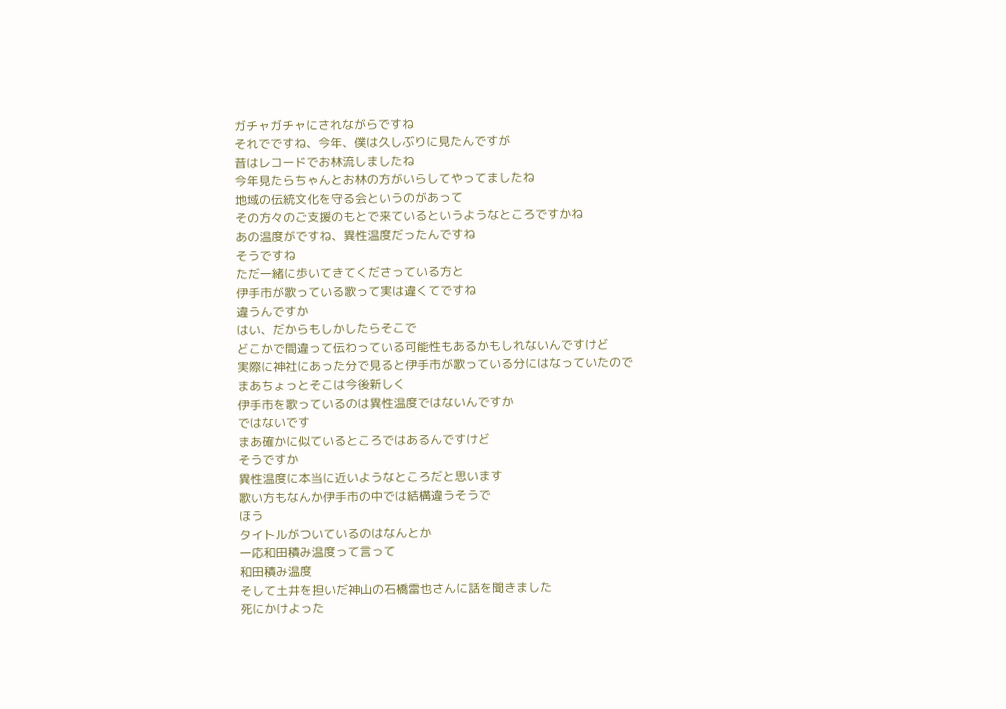ガチャガチャにされながらですね
それでですね、今年、僕は久しぶりに見たんですが
昔はレコードでお林流しましたね
今年見たらちゃんとお林の方がいらしてやってましたね
地域の伝統文化を守る会というのがあって
その方々のご支援のもとで来ているというようなところですかね
あの温度がですね、異性温度だったんですね
そうですね
ただ一緒に歩いてきてくださっている方と
伊手市が歌っている歌って実は違くてですね
違うんですか
はい、だからもしかしたらそこで
どこかで間違って伝わっている可能性もあるかもしれないんですけど
実際に神社にあった分で見ると伊手市が歌っている分にはなっていたので
まあちょっとそこは今後新しく
伊手市を歌っているのは異性温度ではないんですか
ではないです
まあ確かに似ているところではあるんですけど
そうですか
異性温度に本当に近いようなところだと思います
歌い方もなんか伊手市の中では結構違うそうで
ほう
タイトルがついているのはなんとか
一応和田積み温度って言って
和田積み温度
そして土井を担いだ神山の石橋雷也さんに話を聞きました
死にかけよった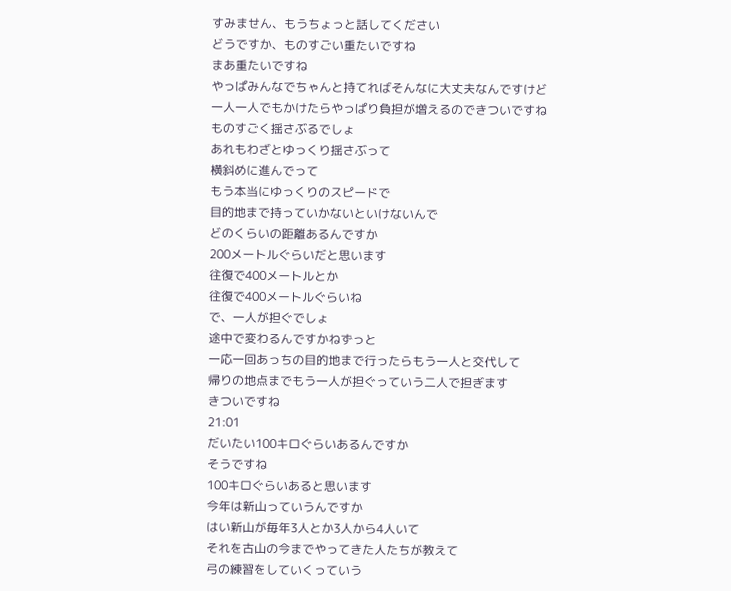すみません、もうちょっと話してください
どうですか、ものすごい重たいですね
まあ重たいですね
やっぱみんなでちゃんと持てればそんなに大丈夫なんですけど
一人一人でもかけたらやっぱり負担が増えるのできついですね
ものすごく揺さぶるでしょ
あれもわざとゆっくり揺さぶって
横斜めに進んでって
もう本当にゆっくりのスピードで
目的地まで持っていかないといけないんで
どのくらいの距離あるんですか
200メートルぐらいだと思います
往復で400メートルとか
往復で400メートルぐらいね
で、一人が担ぐでしょ
途中で変わるんですかねずっと
一応一回あっちの目的地まで行ったらもう一人と交代して
帰りの地点までもう一人が担ぐっていう二人で担ぎます
きついですね
21:01
だいたい100キロぐらいあるんですか
そうですね
100キロぐらいあると思います
今年は新山っていうんですか
はい新山が毎年3人とか3人から4人いて
それを古山の今までやってきた人たちが教えて
弓の練習をしていくっていう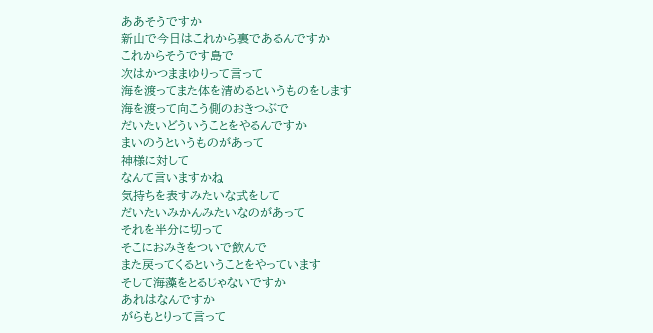ああそうですか
新山で今日はこれから裏であるんですか
これからそうです島で
次はかつままゆりって言って
海を渡ってまた体を清めるというものをします
海を渡って向こう側のおきつぶで
だいたいどういうことをやるんですか
まいのうというものがあって
神様に対して
なんて言いますかね
気持ちを表すみたいな式をして
だいたいみかんみたいなのがあって
それを半分に切って
そこにおみきをついで飲んで
また戻ってくるということをやっています
そして海藻をとるじゃないですか
あれはなんですか
がらもとりって言って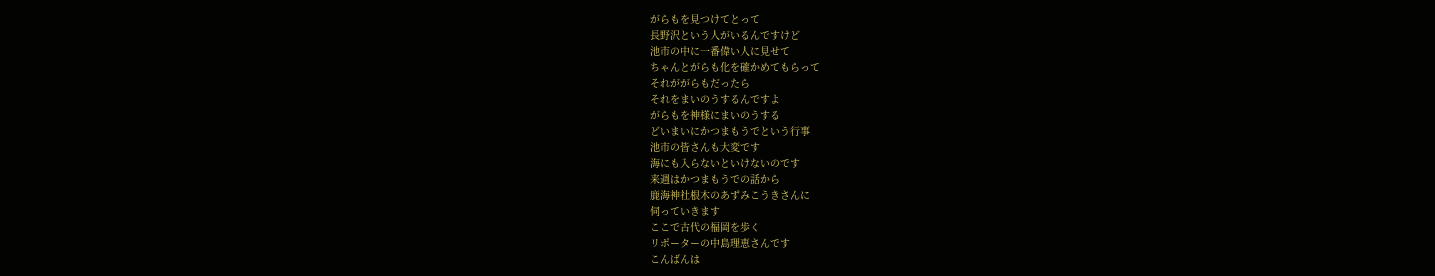がらもを見つけてとって
長野沢という人がいるんですけど
池市の中に一番偉い人に見せて
ちゃんとがらも化を確かめてもらって
それががらもだったら
それをまいのうするんですよ
がらもを神様にまいのうする
どいまいにかつまもうでという行事
池市の皆さんも大変です
海にも入らないといけないのです
来週はかつまもうでの話から
鹿海神社根木のあずみこうきさんに
伺っていきます
ここで古代の福岡を歩く
リポーターの中島理恵さんです
こんばんは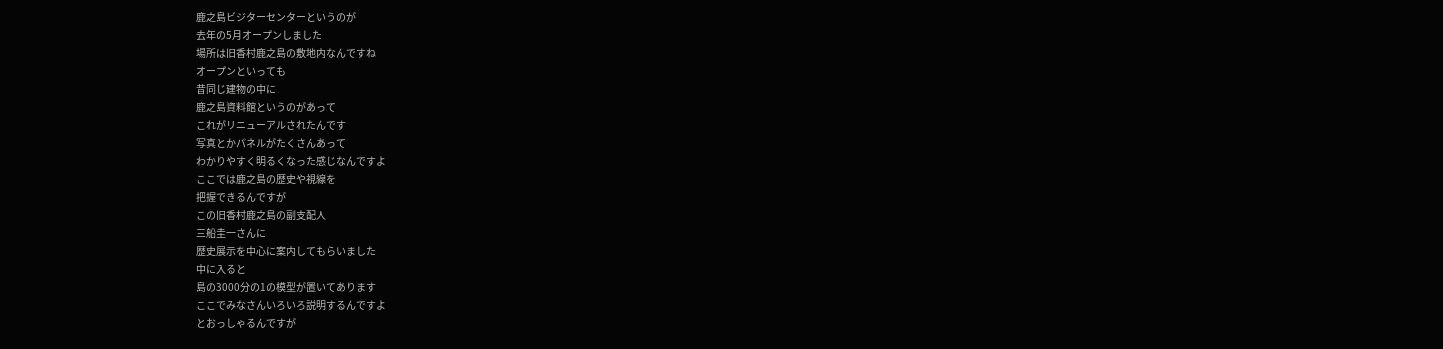鹿之島ビジターセンターというのが
去年の5月オープンしました
場所は旧香村鹿之島の敷地内なんですね
オープンといっても
昔同じ建物の中に
鹿之島資料館というのがあって
これがリニューアルされたんです
写真とかパネルがたくさんあって
わかりやすく明るくなった感じなんですよ
ここでは鹿之島の歴史や視線を
把握できるんですが
この旧香村鹿之島の副支配人
三船圭一さんに
歴史展示を中心に案内してもらいました
中に入ると
島の3000分の1の模型が置いてあります
ここでみなさんいろいろ説明するんですよ
とおっしゃるんですが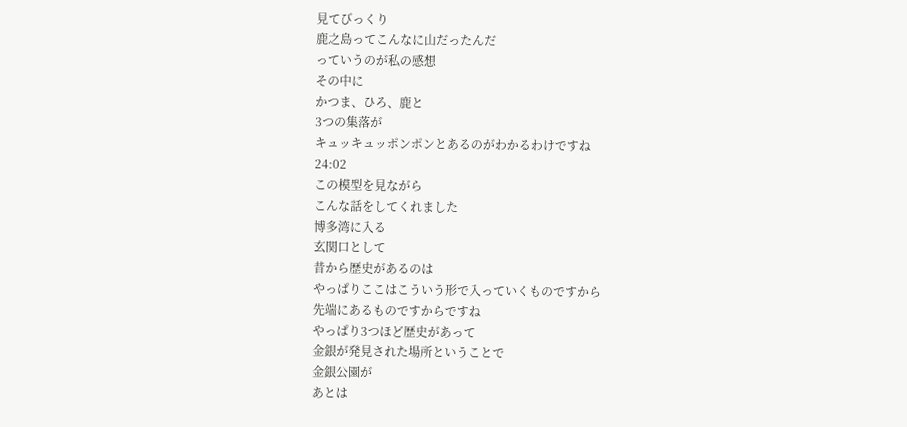見てびっくり
鹿之島ってこんなに山だったんだ
っていうのが私の感想
その中に
かつま、ひろ、鹿と
3つの集落が
キュッキュッポンポンとあるのがわかるわけですね
24:02
この模型を見ながら
こんな話をしてくれました
博多湾に入る
玄関口として
昔から歴史があるのは
やっぱりここはこういう形で入っていくものですから
先端にあるものですからですね
やっぱり3つほど歴史があって
金銀が発見された場所ということで
金銀公園が
あとは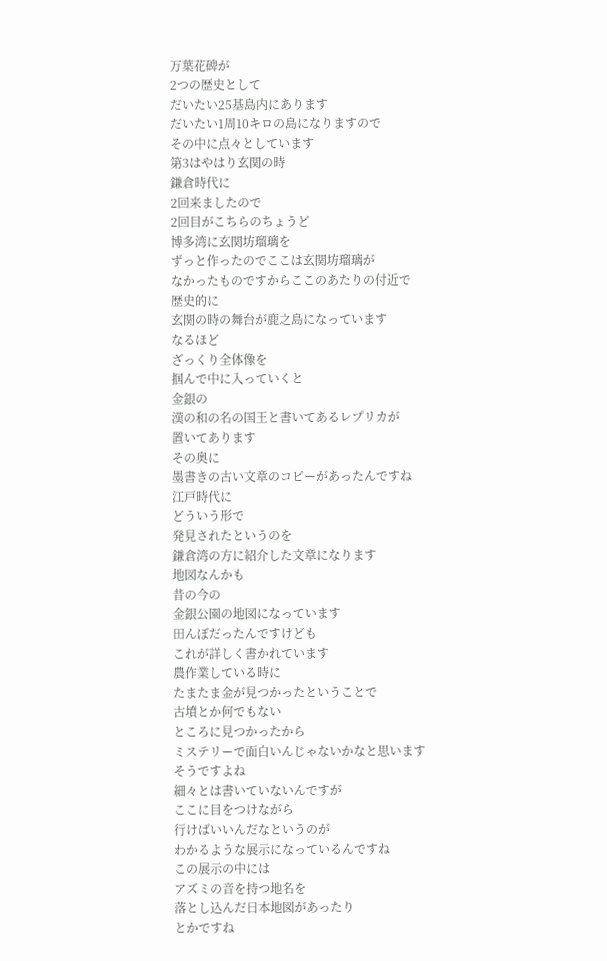万葉花碑が
2つの歴史として
だいたい25基島内にあります
だいたい1周10キロの島になりますので
その中に点々としています
第3はやはり玄関の時
鎌倉時代に
2回来ましたので
2回目がこちらのちょうど
博多湾に玄関坊瑠璃を
ずっと作ったのでここは玄関坊瑠璃が
なかったものですからここのあたりの付近で
歴史的に
玄関の時の舞台が鹿之島になっています
なるほど
ざっくり全体像を
掴んで中に入っていくと
金銀の
漢の和の名の国王と書いてあるレプリカが
置いてあります
その奥に
墨書きの古い文章のコピーがあったんですね
江戸時代に
どういう形で
発見されたというのを
鎌倉湾の方に紹介した文章になります
地図なんかも
昔の今の
金銀公園の地図になっています
田んぼだったんですけども
これが詳しく書かれています
農作業している時に
たまたま金が見つかったということで
古墳とか何でもない
ところに見つかったから
ミステリーで面白いんじゃないかなと思います
そうですよね
細々とは書いていないんですが
ここに目をつけながら
行けばいいんだなというのが
わかるような展示になっているんですね
この展示の中には
アズミの音を持つ地名を
落とし込んだ日本地図があったり
とかですね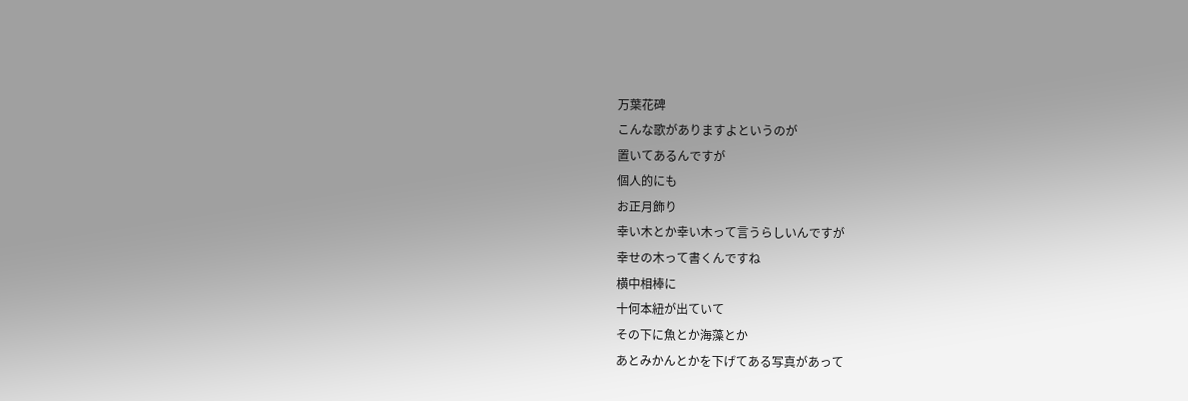万葉花碑
こんな歌がありますよというのが
置いてあるんですが
個人的にも
お正月飾り
幸い木とか幸い木って言うらしいんですが
幸せの木って書くんですね
横中相棒に
十何本紐が出ていて
その下に魚とか海藻とか
あとみかんとかを下げてある写真があって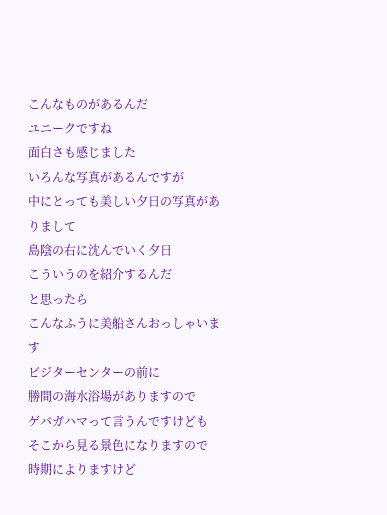こんなものがあるんだ
ユニークですね
面白さも感じました
いろんな写真があるんですが
中にとっても美しい夕日の写真がありまして
島陰の右に沈んでいく夕日
こういうのを紹介するんだ
と思ったら
こんなふうに美船さんおっしゃいます
ビジターセンターの前に
勝間の海水浴場がありますので
ゲバガハマって言うんですけども
そこから見る景色になりますので
時期によりますけど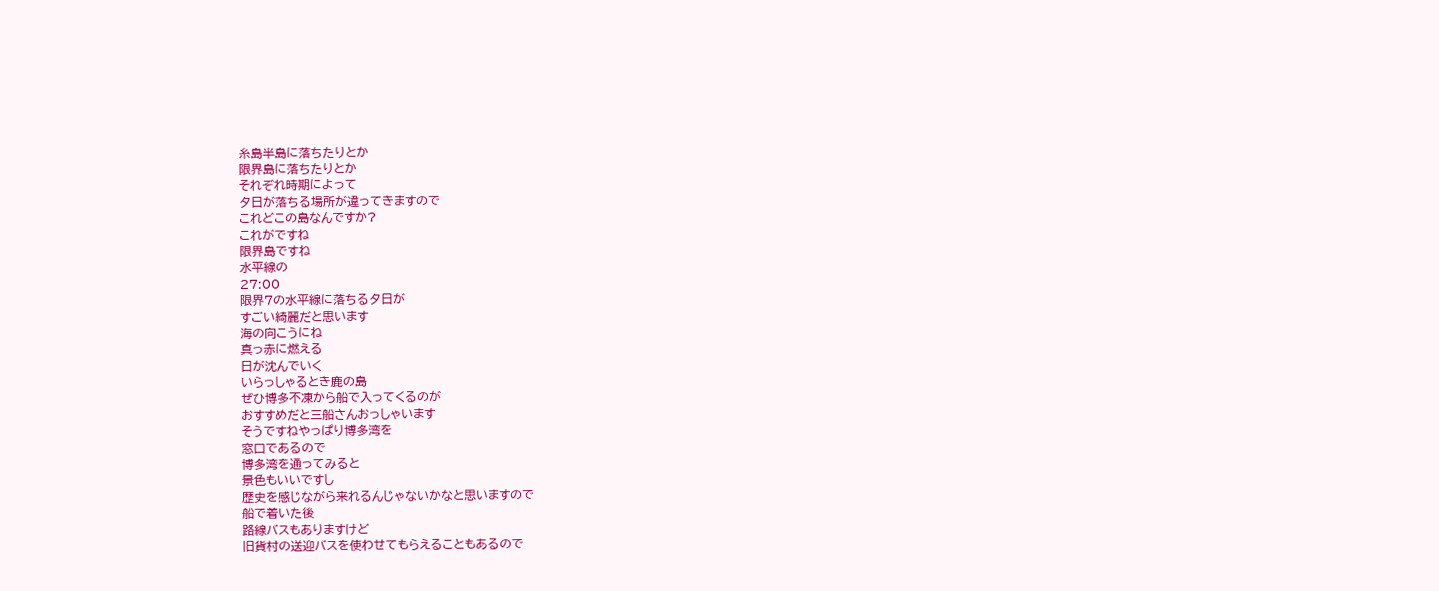糸島半島に落ちたりとか
限界島に落ちたりとか
それぞれ時期によって
夕日が落ちる場所が違ってきますので
これどこの島なんですか?
これがですね
限界島ですね
水平線の
27:00
限界7の水平線に落ちる夕日が
すごい綺麗だと思います
海の向こうにね
真っ赤に燃える
日が沈んでいく
いらっしゃるとき鹿の島
ぜひ博多不凍から船で入ってくるのが
おすすめだと三船さんおっしゃいます
そうですねやっぱり博多湾を
窓口であるので
博多湾を通ってみると
景色もいいですし
歴史を感じながら来れるんじゃないかなと思いますので
船で着いた後
路線バスもありますけど
旧貨村の送迎バスを使わせてもらえることもあるので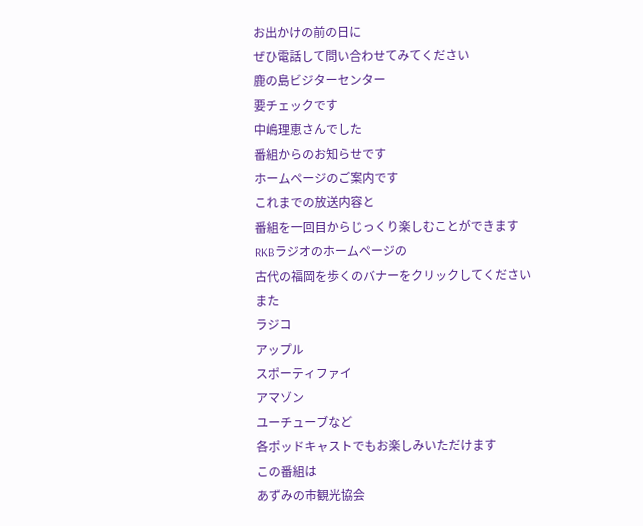お出かけの前の日に
ぜひ電話して問い合わせてみてください
鹿の島ビジターセンター
要チェックです
中嶋理恵さんでした
番組からのお知らせです
ホームページのご案内です
これまでの放送内容と
番組を一回目からじっくり楽しむことができます
RKBラジオのホームページの
古代の福岡を歩くのバナーをクリックしてください
また
ラジコ
アップル
スポーティファイ
アマゾン
ユーチューブなど
各ポッドキャストでもお楽しみいただけます
この番組は
あずみの市観光協会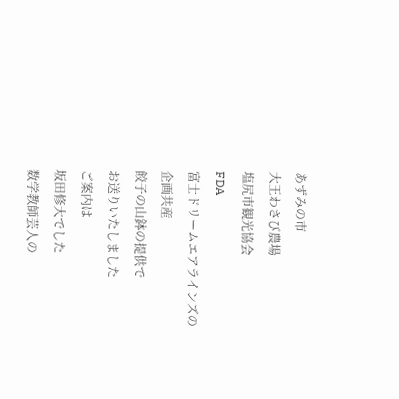あずみの市
大王わさび農場
塩尻市観光協会
FDA
富士ドリームエアラインズの
企画共産
餃子の山鉢の提供で
お送りいたしました
ご案内は
坂田修大でした
数学教師芸人の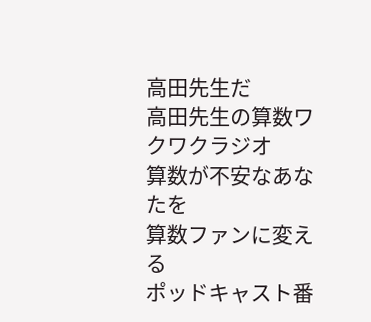高田先生だ
高田先生の算数ワクワクラジオ
算数が不安なあなたを
算数ファンに変える
ポッドキャスト番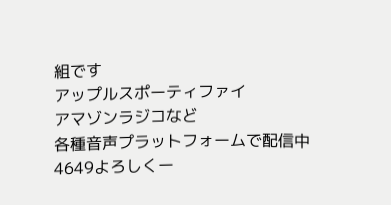組です
アップルスポーティファイ
アマゾンラジコなど
各種音声プラットフォームで配信中
4649よろしくー